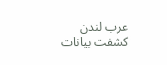عرب لندن
كشفت بيانات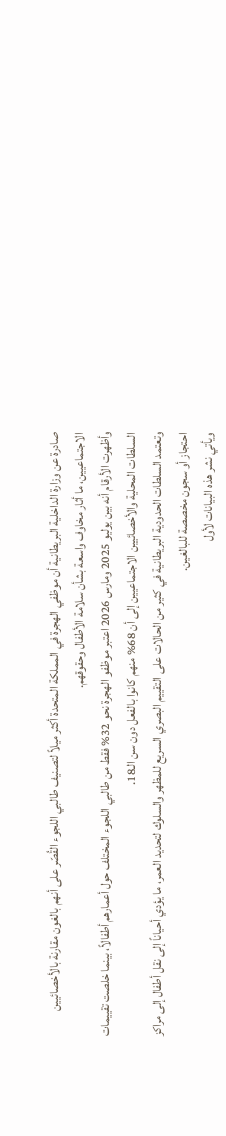صادرة عن وزارة الداخلية البريطانية أن موظفي الهجرة في المملكة المتحدة أكثر ميلاً لتصنيف طالبي اللجوء القُصّر على أنهم بالغون مقارنة بالأخصائيين الاجتماعيين، ما أثار مخاوف واسعة بشأن سلامة الأطفال وحقوقهم.
وأظهرت الأرقام أنه بين يوليو 2025 ومارس 2026 اعتبر موظفو الهجرة نحو 32% فقط من طالبي اللجوء المختلف حول أعمارهم أطفالاً، بينما خلصت تقييمات السلطات المحلية والأخصائيين الاجتماعيين إلى أن 68% منهم كانوا بالفعل دون سن الـ18.
وتعتمد السلطات الحدودية البريطانية في كثير من الحالات على التقييم البصري السريع للمظهر والسلوك لتحديد العمر، ما يؤدي أحياناً إلى نقل أطفال إلى مراكز احتجاز أو سجون مخصصة للبالغين.
ويأتي نشر هذه البيانات لأول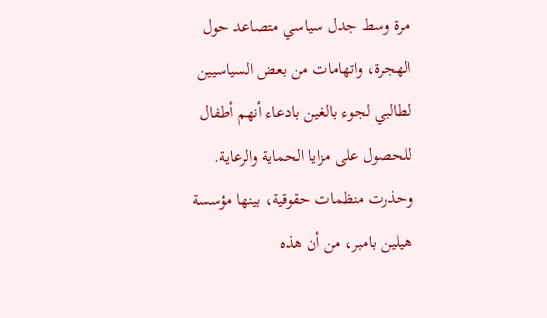مرة وسط جدل سياسي متصاعد حول الهجرة، واتهامات من بعض السياسيين لطالبي لجوء بالغين بادعاء أنهم أطفال للحصول على مزايا الحماية والرعاية.
وحذرت منظمات حقوقية، بينها مؤسسة هيلين بامبر، من أن هذه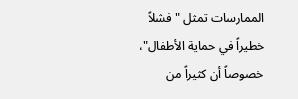الممارسات تمثل "فشلاً خطيراً في حماية الأطفال"، خصوصاً أن كثيراً من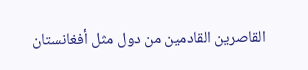القاصرين القادمين من دول مثل أفغانستان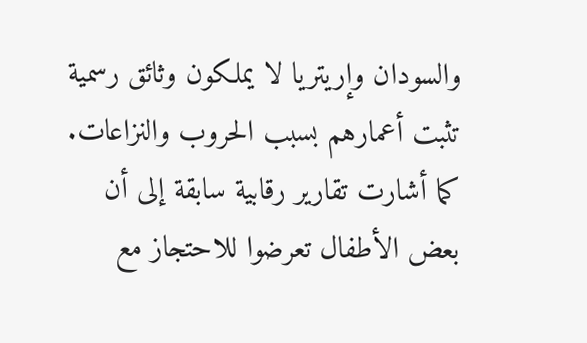والسودان وإريتريا لا يملكون وثائق رسمية تثبت أعمارهم بسبب الحروب والنزاعات.
كما أشارت تقارير رقابية سابقة إلى أن بعض الأطفال تعرضوا للاحتجاز مع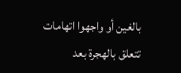بالغين أو واجهوا اتهامات تتعلق بالهجرة بعد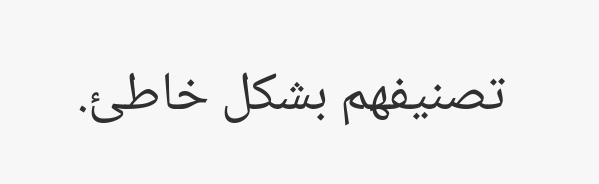تصنيفهم بشكل خاطئ.